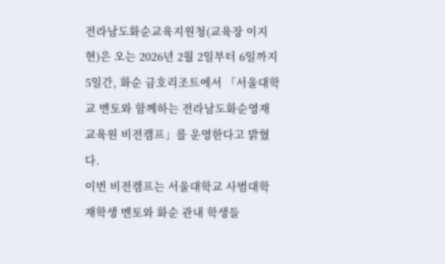전라남도화순교육지원청(교육장 이지현)은 오는 2026년 2월 2일부터 6일까지 5일간, 화순 금호리조트에서 「서울대학교 멘토와 함께하는 전라남도화순영재교육원 비전캠프」를 운영한다고 밝혔다.
이번 비전캠프는 서울대학교 사범대학 재학생 멘토와 화순 관내 학생들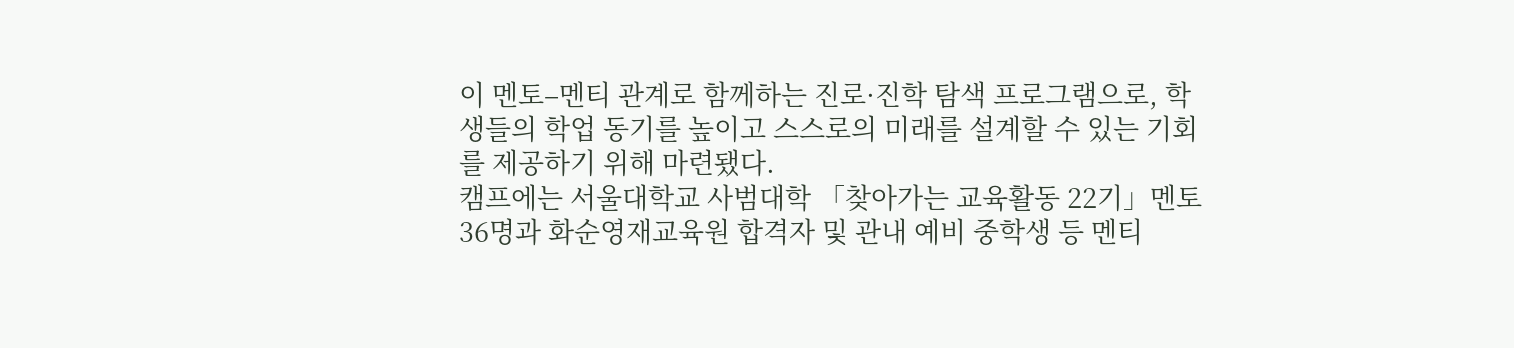이 멘토–멘티 관계로 함께하는 진로·진학 탐색 프로그램으로, 학생들의 학업 동기를 높이고 스스로의 미래를 설계할 수 있는 기회를 제공하기 위해 마련됐다.
캠프에는 서울대학교 사범대학 「찾아가는 교육활동 22기」멘토 36명과 화순영재교육원 합격자 및 관내 예비 중학생 등 멘티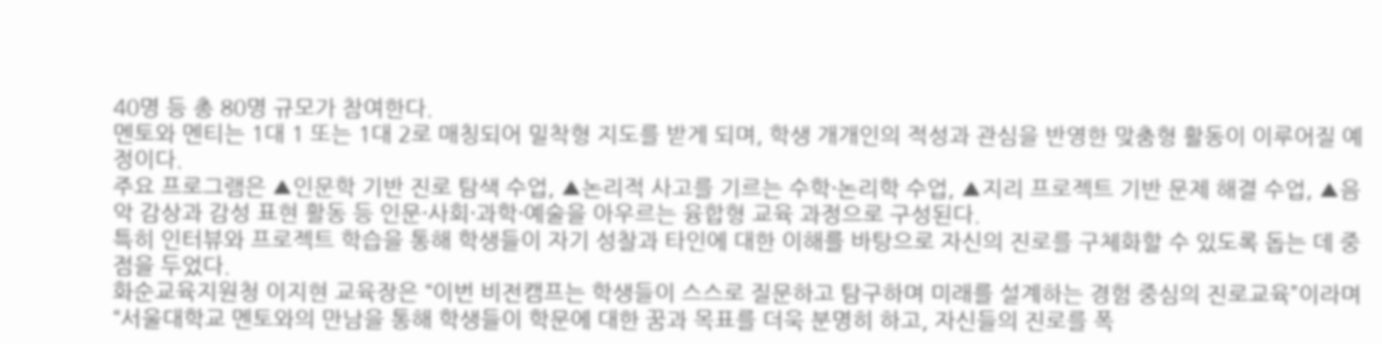40명 등 총 80명 규모가 참여한다.
멘토와 멘티는 1대 1 또는 1대 2로 매칭되어 밀착형 지도를 받게 되며, 학생 개개인의 적성과 관심을 반영한 맞춤형 활동이 이루어질 예정이다.
주요 프로그램은 ▲인문학 기반 진로 탐색 수업, ▲논리적 사고를 기르는 수학·논리학 수업, ▲지리 프로젝트 기반 문제 해결 수업, ▲음악 감상과 감성 표현 활동 등 인문·사회·과학·예술을 아우르는 융합형 교육 과정으로 구성된다.
특히 인터뷰와 프로젝트 학습을 통해 학생들이 자기 성찰과 타인에 대한 이해를 바탕으로 자신의 진로를 구체화할 수 있도록 돕는 데 중점을 두었다.
화순교육지원청 이지현 교육장은 “이번 비전캠프는 학생들이 스스로 질문하고 탐구하며 미래를 설계하는 경험 중심의 진로교육”이라며 “서울대학교 멘토와의 만남을 통해 학생들이 학문에 대한 꿈과 목표를 더욱 분명히 하고, 자신들의 진로를 폭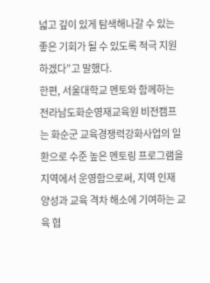넓고 깊이 있게 탐색해나갈 수 있는 좋은 기회가 될 수 있도록 적극 지원하겠다”고 말했다.
한편, 서울대학교 멘토와 함께하는 전라남도화순영재교육원 비전캠프는 화순군 교육경쟁력강화사업의 일환으로 수준 높은 멘토링 프로그램을 지역에서 운영함으로써, 지역 인재 양성과 교육 격차 해소에 기여하는 교육 협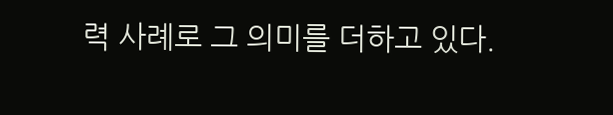력 사례로 그 의미를 더하고 있다.